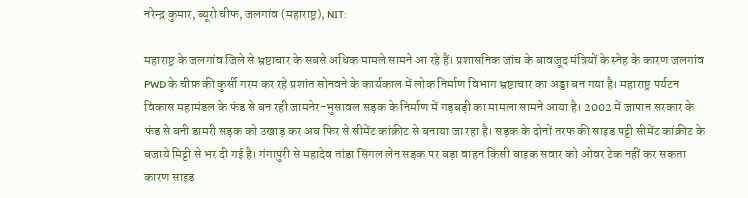नरेन्द्र कुमार, ब्यूरो चीफ, जलगांव (महाराष्ट्र), NIT:

महाराष्ट्र के जलगांव जिले से भ्रष्टाचार के सबसे अधिक मामले सामने आ रहे हैं। प्रशासनिक जांच के बावजूद मंत्रियों के स्नेह के कारण जलगांव PWD के चीफ़ की कुर्सी गरम कर रहे प्रशांत सोनवने के कार्यकाल में लोक निर्माण विभाग भ्रष्टाचार का अड्डा बन गया है। महाराष्ट्र पर्यटन विकास महामंडल के फंड से बन रही जामनेर-भुसावल सड़क के निर्माण में गड़बड़ी का मामला सामने आया है। 2002 में जापान सरकार के फंड से बनी डामरी सड़क को उखाड़ कर अब फिर से सीमेंट कांक्रीट से बनाया जा रहा है। सड़क के दोनों तरफ की साइड पट्टी सीमेंट कांक्रीट के बजाये मिट्टी से भर दी गई है। गंगापुरी से महादेव तांडा सिंगल लेन सड़क पर बड़ा वाहन किसी बाइक सवार को ओवर टेक नहीं कर सकता कारण साइड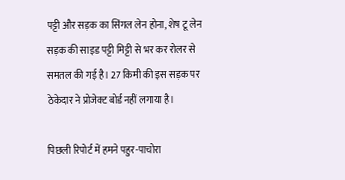पट्टी और सड़क का सिंगल लेन होना, शेष टू लेन सड़क की साइड पट्टी मिट्टी से भर कर रोलर से समतल की गई है। 27 किमी की इस सड़क पर ठेकेदार ने प्रोजेक्ट बोर्ड नहीं लगाया है।

पिछली रिपोर्ट में हमने पहुर-पाचोरा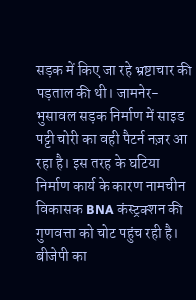सड़क में किए जा रहे भ्रष्टाचार की पड़ताल की थी। जामनेर-भुसावल सड़क निर्माण में साइड पट्टी चोरी का वही पैटर्न नज़र आ रहा है। इस तरह के घटिया निर्माण कार्य के कारण नामचीन विकासक BNA कंस्ट्रक्शन की गुणवत्ता को चोट पहुंच रही है। बीजेपी का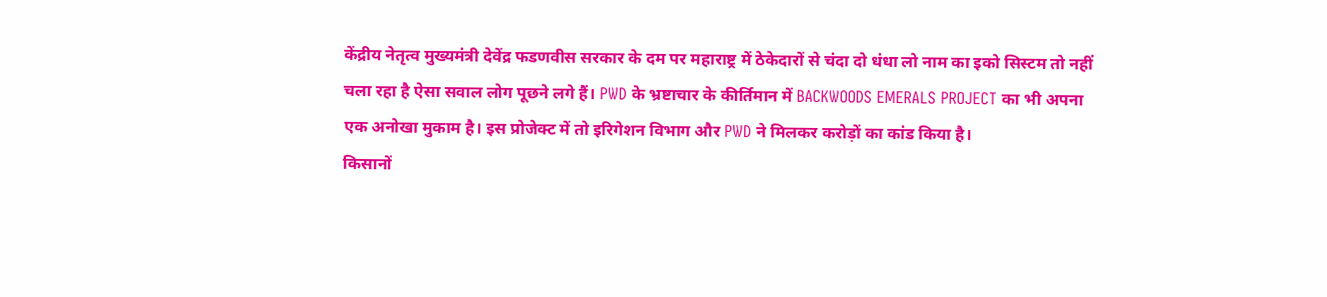केंद्रीय नेतृत्व मुख्यमंत्री देवेंद्र फडणवीस सरकार के दम पर महाराष्ट्र में ठेकेदारों से चंदा दो धंधा लो नाम का इको सिस्टम तो नहीं चला रहा है ऐसा सवाल लोग पूछने लगे हैं। PWD के भ्रष्टाचार के कीर्तिमान में BACKWOODS EMERALS PROJECT का भी अपना एक अनोखा मुकाम है। इस प्रोजेक्ट में तो इरिगेशन विभाग और PWD ने मिलकर करोड़ों का कांड किया है।
किसानों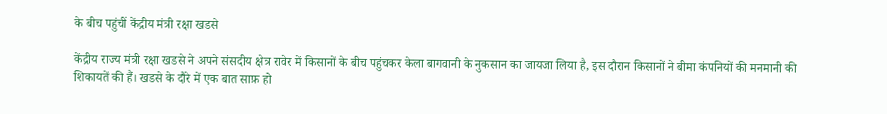के बीच पहुंचीं केंद्रीय मंत्री रक्षा खडसे

केंद्रीय राज्य मंत्री रक्षा खडसे ने अपने संसदीय क्षेत्र रावेर में किसानों के बीच पहुंचकर केला बागवानी के नुकसान का जायजा लिया है, इस दौरान किसानों ने बीमा कंपनियों की मनमानी की शिकायतें की हैं। खडसे के दौरे में एक बात साफ़ हो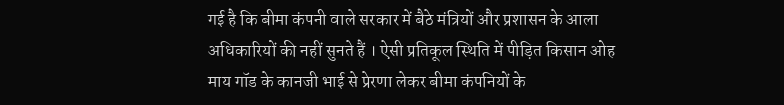गई है कि बीमा कंपनी वाले सरकार में बैठे मंत्रियों और प्रशासन के आला अधिकारियों की नहीं सुनते हैं । ऐसी प्रतिकूल स्थिति में पीड़ित किसान ओह माय गॉड के कानजी भाई से प्रेरणा लेकर बीमा कंपनियों के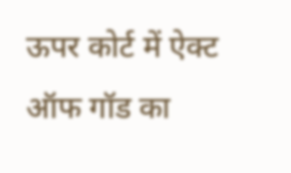ऊपर कोर्ट में ऐक्ट ऑफ गॉड का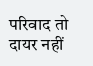परिवाद तो दायर नहीं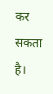कर सकता है।